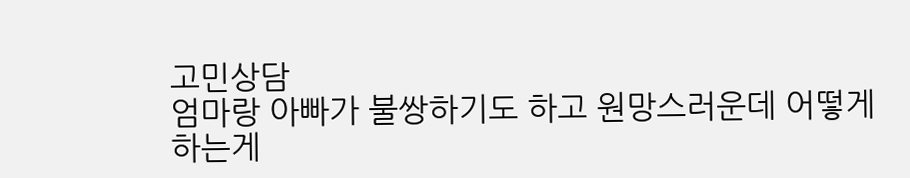고민상담
엄마랑 아빠가 불쌍하기도 하고 원망스러운데 어떻게 하는게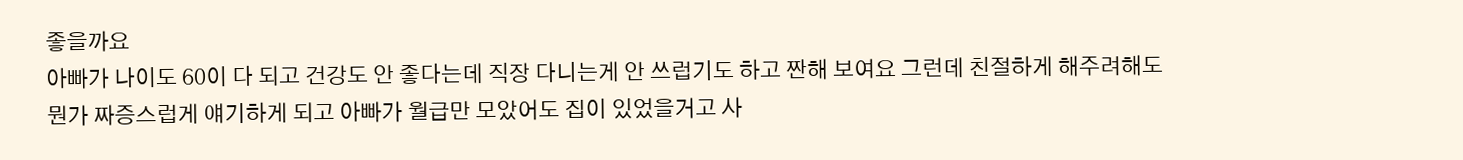좋을까요
아빠가 나이도 60이 다 되고 건강도 안 좋다는데 직장 다니는게 안 쓰럽기도 하고 짠해 보여요 그런데 친절하게 해주려해도 뭔가 짜증스럽게 얘기하게 되고 아빠가 월급만 모았어도 집이 있었을거고 사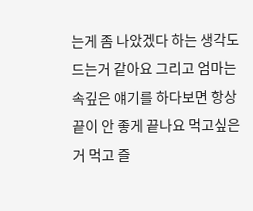는게 좀 나았겠다 하는 생각도 드는거 같아요 그리고 엄마는 속깊은 얘기를 하다보면 항상 끝이 안 좋게 끝나요 먹고싶은거 먹고 즐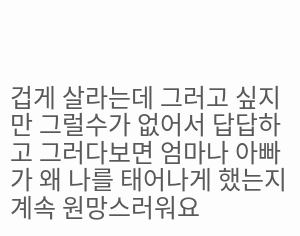겁게 살라는데 그러고 싶지만 그럴수가 없어서 답답하고 그러다보면 엄마나 아빠가 왜 나를 태어나게 했는지 계속 원망스러워요